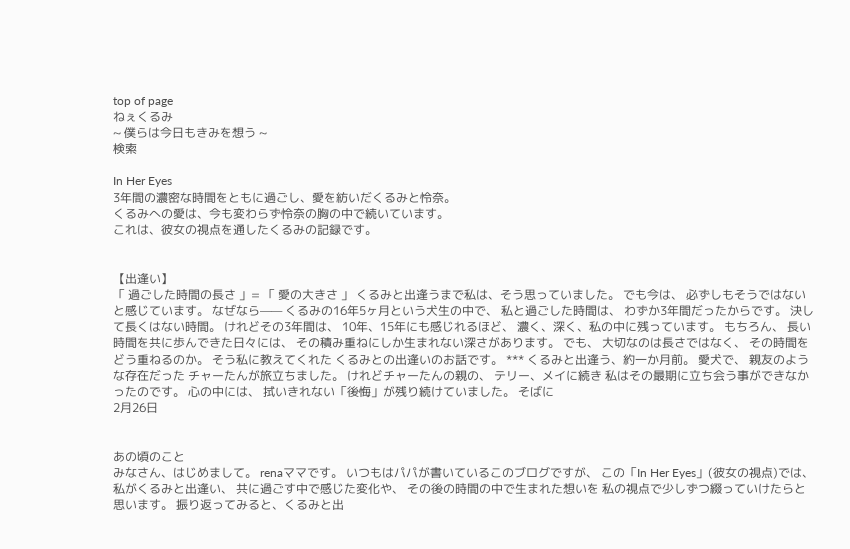top of page
ねぇくるみ
~ 僕らは今日もきみを想う ~
検索

In Her Eyes
3年間の濃密な時間をともに過ごし、愛を紡いだくるみと怜奈。
くるみへの愛は、今も変わらず怜奈の胸の中で続いています。
これは、彼女の視点を通したくるみの記録です。


【出逢い】
「 過ごした時間の長さ 」= 「 愛の大きさ 」 くるみと出逢うまで私は、そう思っていました。 でも今は、 必ずしもそうではないと感じています。 なぜなら—— くるみの16年5ヶ月という犬生の中で、 私と過ごした時間は、 わずか3年間だったからです。 決して長くはない時間。 けれどその3年間は、 10年、15年にも感じれるほど、 濃く、深く、私の中に残っています。 もちろん、 長い時間を共に歩んできた日々には、 その積み重ねにしか生まれない深さがあります。 でも、 大切なのは長さではなく、 その時間をどう重ねるのか。 そう私に教えてくれた くるみとの出逢いのお話です。 *** くるみと出逢う、約一か月前。 愛犬で、 親友のような存在だった チャーたんが旅立ちました。 けれどチャーたんの親の、 テリー、メイに続き 私はその最期に立ち会う事ができなかったのです。 心の中には、 拭いきれない「後悔」が残り続けていました。 そばに
2月26日


あの頃のこと
みなさん、はじめまして。 renaママです。 いつもはパパが書いているこのブログですが、 この「In Her Eyes」(彼女の視点)では、 私がくるみと出逢い、 共に過ごす中で感じた変化や、 その後の時間の中で生まれた想いを 私の視点で少しずつ綴っていけたらと思います。 振り返ってみると、くるみと出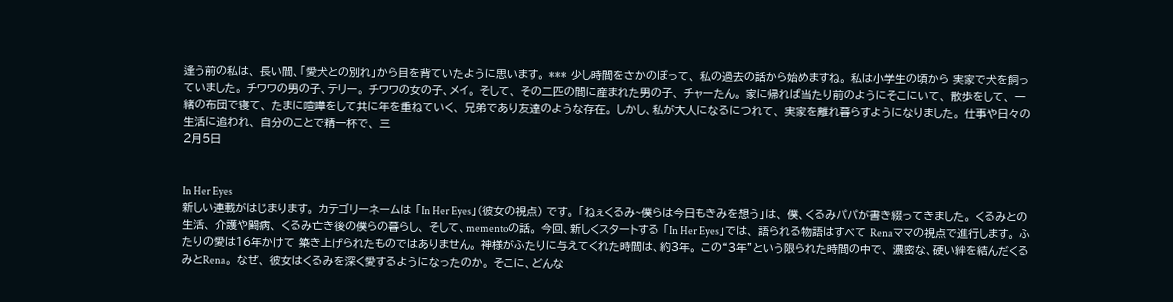逢う前の私は、 長い間、「愛犬との別れ」から目を背ていたように思います。 *** 少し時間をさかのぼって、 私の過去の話から始めますね。 私は小学生の頃から 実家で犬を飼っていました。 チワワの男の子、テリー。 チワワの女の子、メイ。 そして、 その二匹の間に産まれた男の子、 チャーたん。 家に帰れば当たり前のようにそこにいて、 散歩をして、 一緒の布団で寝て、 たまに喧嘩をして共に年を重ねていく、 兄弟であり友達のような存在。 しかし、私が大人になるにつれて、 実家を離れ暮らすようになりました。 仕事や日々の生活に追われ、 自分のことで精一杯で、 三
2月5日


In Her Eyes
新しい連載がはじまります。 カテゴリーネームは 「In Her Eyes」(彼女の視点) です。 「ねぇくるみ~僕らは今日もきみを想う」は、 僕、くるみパパが書き綴ってきました。 くるみとの生活、 介護や闘病、 くるみ亡き後の僕らの暮らし、 そして、mementoの話。 今回、新しくスタートする 「In Her Eyes」では、 語られる物語はすべて Renaママの視点で進行します。 ふたりの愛は16年かけて 築き上げられたものではありません。 神様がふたりに与えてくれた時間は、約3年。 この“3年”という限られた時間の中で、 濃密な、硬い絆を結んだくるみとRena。 なぜ、 彼女はくるみを深く愛するようになったのか。 そこに、どんな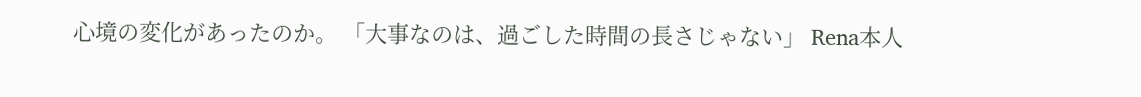心境の変化があったのか。 「大事なのは、過ごした時間の長さじゃない」 Rena本人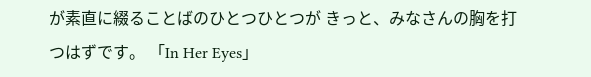が素直に綴ることばのひとつひとつが きっと、みなさんの胸を打つはずです。 「In Her Eyes」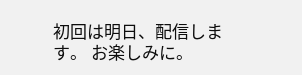初回は明日、配信します。 お楽しみに。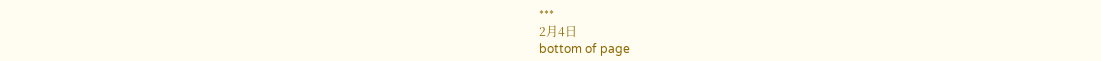***
2月4日
bottom of page